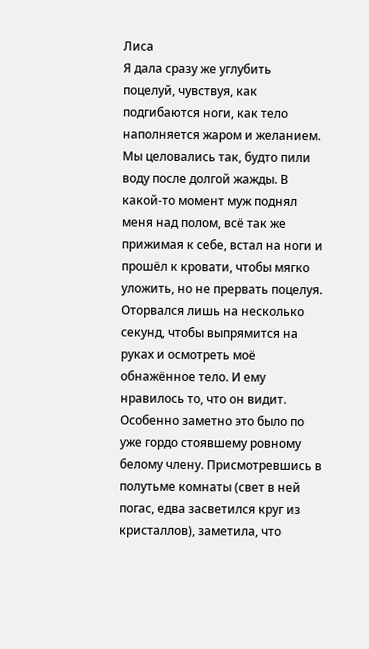Лиса
Я дала сразу же углубить поцелуй, чувствуя, как подгибаются ноги, как тело наполняется жаром и желанием. Мы целовались так, будто пили воду после долгой жажды. В какой-то момент муж поднял меня над полом, всё так же прижимая к себе, встал на ноги и прошёл к кровати, чтобы мягко уложить, но не прервать поцелуя.
Оторвался лишь на несколько секунд, чтобы выпрямится на руках и осмотреть моё обнажённое тело. И ему нравилось то, что он видит. Особенно заметно это было по уже гордо стоявшему ровному белому члену. Присмотревшись в полутьме комнаты (свет в ней погас, едва засветился круг из кристаллов), заметила, что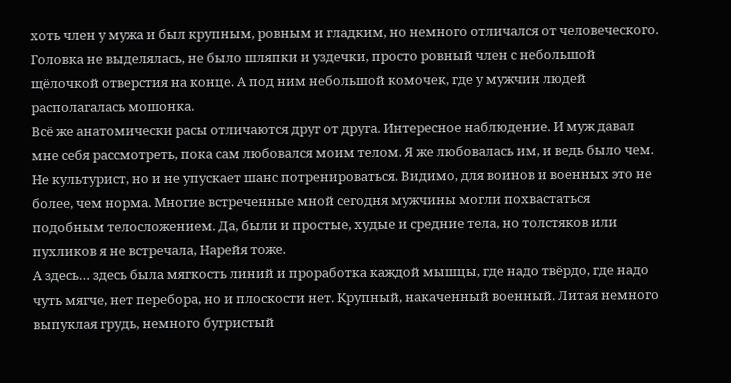хоть член у мужа и был крупным, ровным и гладким, но немного отличался от человеческого. Головка не выделялась, не было шляпки и уздечки, просто ровный член с небольшой щёлочкой отверстия на конце. А под ним небольшой комочек, где у мужчин людей располагалась мошонка.
Всё же анатомически расы отличаются друг от друга. Интересное наблюдение. И муж давал мне себя рассмотреть, пока сам любовался моим телом. Я же любовалась им, и ведь было чем. Не культурист, но и не упускает шанс потренироваться. Видимо, для воинов и военных это не более, чем норма. Многие встреченные мной сегодня мужчины могли похвастаться подобным телосложением. Да, были и простые, худые и средние тела, но толстяков или пухликов я не встречала, Нарейя тоже.
А здесь… здесь была мягкость линий и проработка каждой мышцы, где надо твёрдо, где надо чуть мягче, нет перебора, но и плоскости нет. Крупный, накаченный военный. Литая немного выпуклая грудь, немного бугристый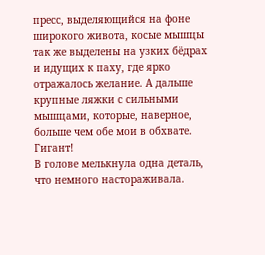пресс, выделяющийся на фоне широкого живота, косые мышцы так же выделены на узких бёдрах и идущих к паху, где ярко отражалось желание. А дальше крупные ляжки с сильными мышцами, которые, наверное, больше чем обе мои в обхвате. Гигант!
В голове мелькнула одна деталь, что немного настораживала.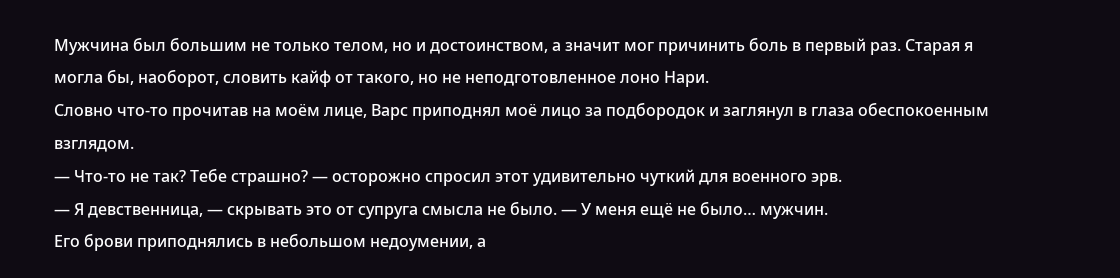Мужчина был большим не только телом, но и достоинством, а значит мог причинить боль в первый раз. Старая я могла бы, наоборот, словить кайф от такого, но не неподготовленное лоно Нари.
Словно что-то прочитав на моём лице, Варс приподнял моё лицо за подбородок и заглянул в глаза обеспокоенным взглядом.
— Что-то не так? Тебе страшно? — осторожно спросил этот удивительно чуткий для военного эрв.
— Я девственница, — скрывать это от супруга смысла не было. — У меня ещё не было… мужчин.
Его брови приподнялись в небольшом недоумении, а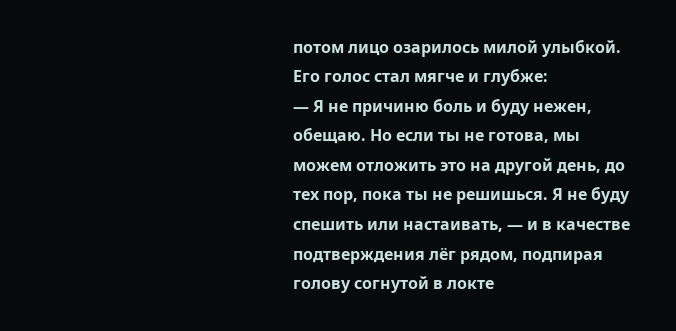потом лицо озарилось милой улыбкой. Его голос стал мягче и глубже:
— Я не причиню боль и буду нежен, обещаю. Но если ты не готова, мы можем отложить это на другой день, до тех пор, пока ты не решишься. Я не буду спешить или настаивать, — и в качестве подтверждения лёг рядом, подпирая голову согнутой в локте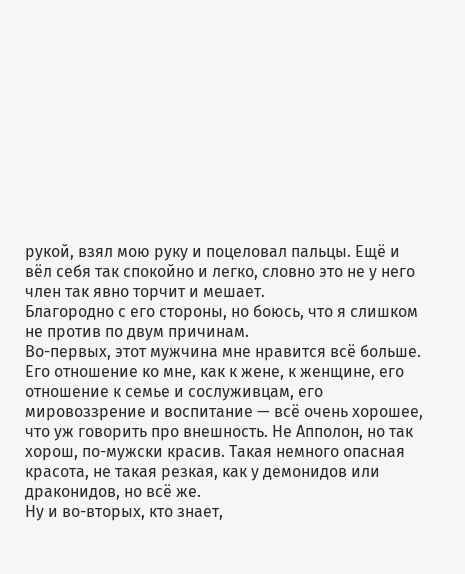рукой, взял мою руку и поцеловал пальцы. Ещё и вёл себя так спокойно и легко, словно это не у него член так явно торчит и мешает.
Благородно с его стороны, но боюсь, что я слишком не против по двум причинам.
Во-первых, этот мужчина мне нравится всё больше. Его отношение ко мне, как к жене, к женщине, его отношение к семье и сослуживцам, его мировоззрение и воспитание — всё очень хорошее, что уж говорить про внешность. Не Апполон, но так хорош, по-мужски красив. Такая немного опасная красота, не такая резкая, как у демонидов или драконидов, но всё же.
Ну и во-вторых, кто знает,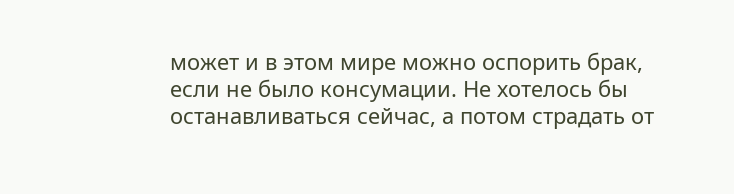может и в этом мире можно оспорить брак, если не было консумации. Не хотелось бы останавливаться сейчас, а потом страдать от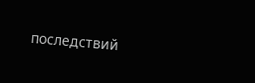последствий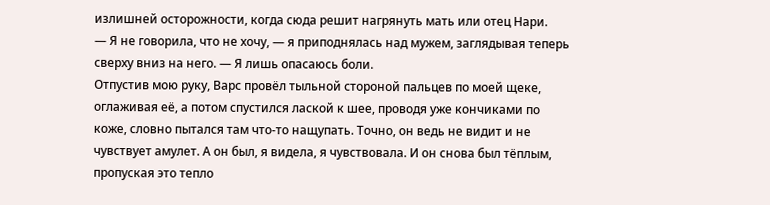излишней осторожности, когда сюда решит нагрянуть мать или отец Нари.
— Я не говорила, что не хочу, — я приподнялась над мужем, заглядывая теперь сверху вниз на него. — Я лишь опасаюсь боли.
Отпустив мою руку, Варс провёл тыльной стороной пальцев по моей щеке, оглаживая её, а потом спустился лаской к шее, проводя уже кончиками по коже, словно пытался там что-то нащупать. Точно, он ведь не видит и не чувствует амулет. А он был, я видела, я чувствовала. И он снова был тёплым, пропуская это тепло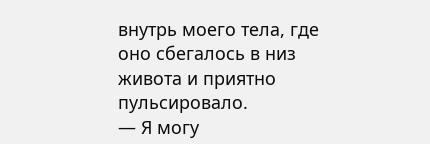внутрь моего тела, где оно сбегалось в низ живота и приятно пульсировало.
— Я могу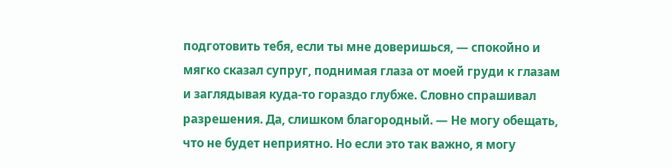подготовить тебя, если ты мне доверишься, — спокойно и мягко сказал супруг, поднимая глаза от моей груди к глазам и заглядывая куда-то гораздо глубже. Словно спрашивал разрешения. Да, слишком благородный. — Не могу обещать, что не будет неприятно. Но если это так важно, я могу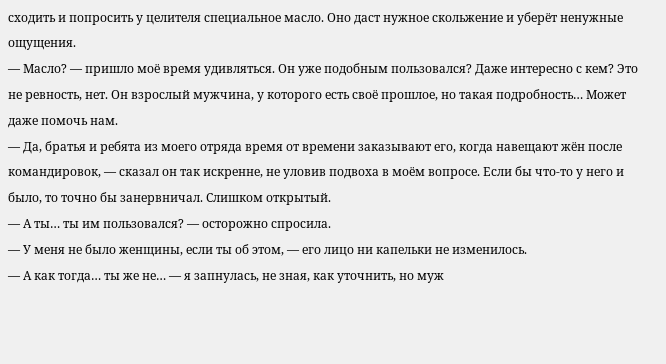сходить и попросить у целителя специальное масло. Оно даст нужное скольжение и уберёт ненужные ощущения.
— Масло? — пришло моё время удивляться. Он уже подобным пользовался? Даже интересно с кем? Это не ревность, нет. Он взрослый мужчина, у которого есть своё прошлое, но такая подробность… Может даже помочь нам.
— Да, братья и ребята из моего отряда время от времени заказывают его, когда навещают жён после командировок, — сказал он так искренне, не уловив подвоха в моём вопросе. Если бы что-то у него и было, то точно бы занервничал. Слишком открытый.
— А ты… ты им пользовался? — осторожно спросила.
— У меня не было женщины, если ты об этом, — его лицо ни капельки не изменилось.
— А как тогда… ты же не… — я запнулась, не зная, как уточнить, но муж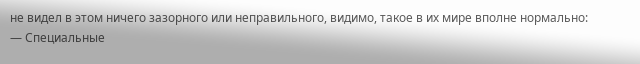не видел в этом ничего зазорного или неправильного, видимо, такое в их мире вполне нормально:
— Специальные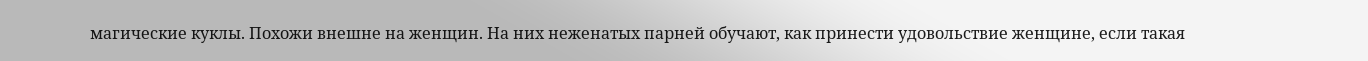магические куклы. Похожи внешне на женщин. На них неженатых парней обучают, как принести удовольствие женщине, если такая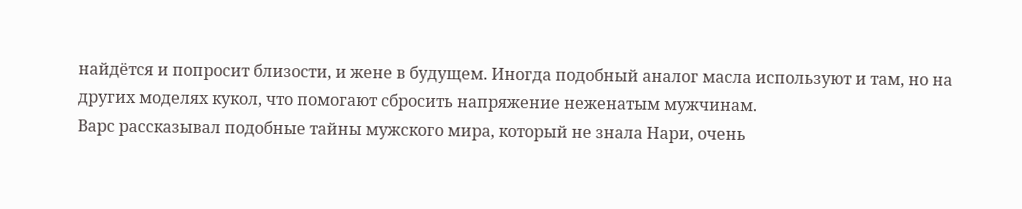найдётся и попросит близости, и жене в будущем. Иногда подобный аналог масла используют и там, но на других моделях кукол, что помогают сбросить напряжение неженатым мужчинам.
Варс рассказывал подобные тайны мужского мира, который не знала Нари, очень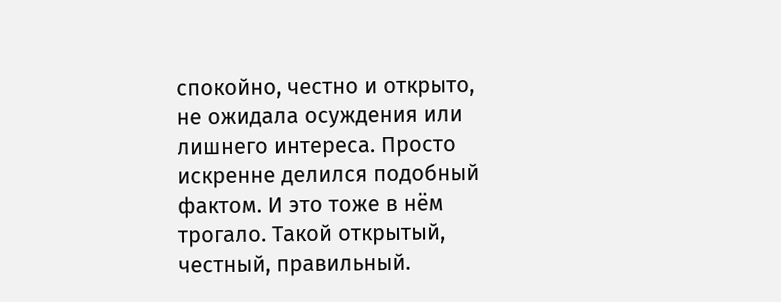спокойно, честно и открыто, не ожидала осуждения или лишнего интереса. Просто искренне делился подобный фактом. И это тоже в нём трогало. Такой открытый, честный, правильный.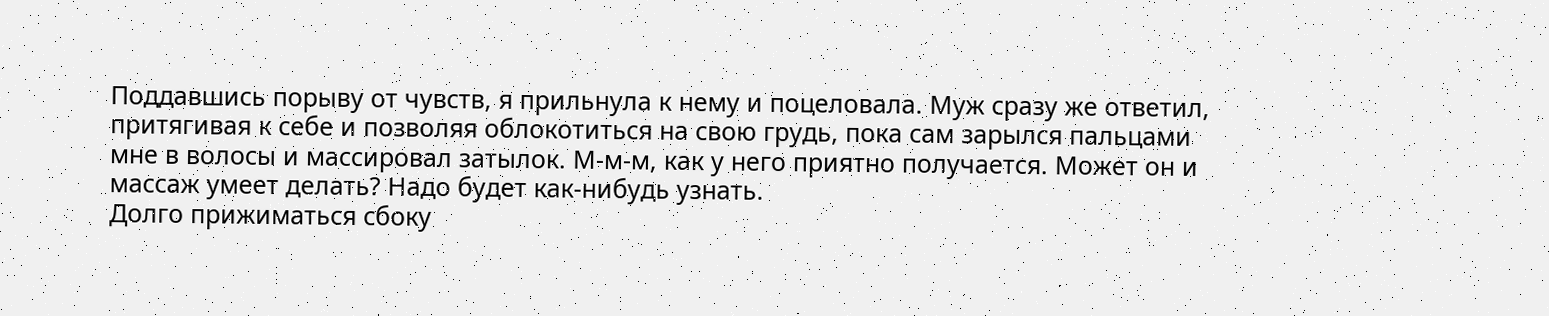Поддавшись порыву от чувств, я прильнула к нему и поцеловала. Муж сразу же ответил, притягивая к себе и позволяя облокотиться на свою грудь, пока сам зарылся пальцами мне в волосы и массировал затылок. М-м-м, как у него приятно получается. Может он и массаж умеет делать? Надо будет как-нибудь узнать.
Долго прижиматься сбоку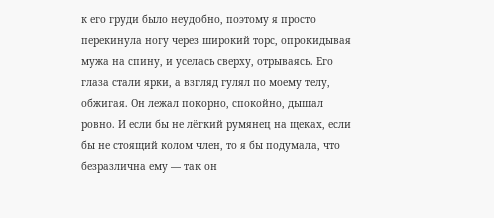к его груди было неудобно, поэтому я просто перекинула ногу через широкий торс, опрокидывая мужа на спину, и уселась сверху, отрываясь. Его глаза стали ярки, а взгляд гулял по моему телу, обжигая. Он лежал покорно, спокойно, дышал ровно. И если бы не лёгкий румянец на щеках, если бы не стоящий колом член, то я бы подумала, что безразлична ему — так он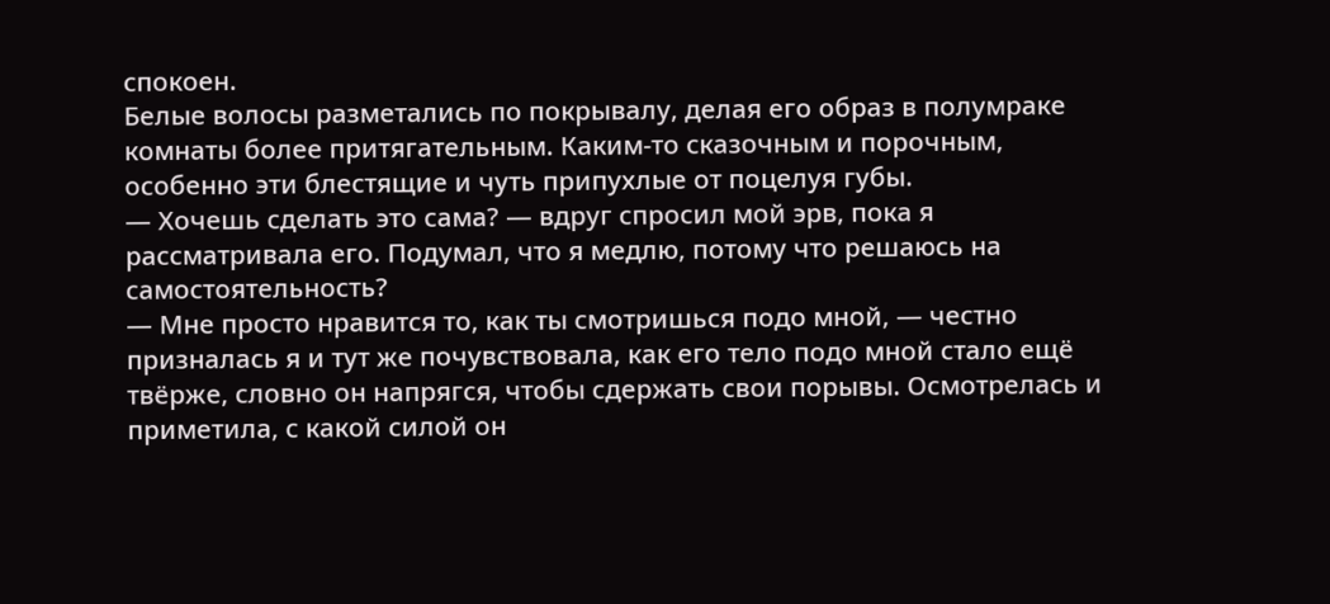спокоен.
Белые волосы разметались по покрывалу, делая его образ в полумраке комнаты более притягательным. Каким-то сказочным и порочным, особенно эти блестящие и чуть припухлые от поцелуя губы.
— Хочешь сделать это сама? — вдруг спросил мой эрв, пока я рассматривала его. Подумал, что я медлю, потому что решаюсь на самостоятельность?
— Мне просто нравится то, как ты смотришься подо мной, — честно призналась я и тут же почувствовала, как его тело подо мной стало ещё твёрже, словно он напрягся, чтобы сдержать свои порывы. Осмотрелась и приметила, с какой силой он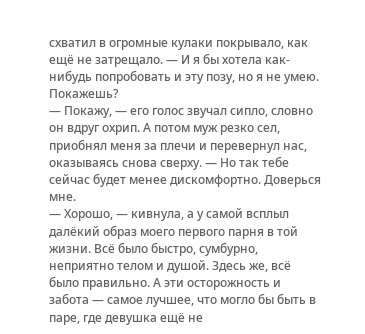схватил в огромные кулаки покрывало, как ещё не затрещало. — И я бы хотела как-нибудь попробовать и эту позу, но я не умею. Покажешь?
— Покажу, — его голос звучал сипло, словно он вдруг охрип. А потом муж резко сел, приобнял меня за плечи и перевернул нас, оказываясь снова сверху. — Но так тебе сейчас будет менее дискомфортно. Доверься мне.
— Хорошо, — кивнула, а у самой всплыл далёкий образ моего первого парня в той жизни. Всё было быстро, сумбурно, неприятно телом и душой. Здесь же, всё было правильно. А эти осторожность и забота — самое лучшее, что могло бы быть в паре, где девушка ещё не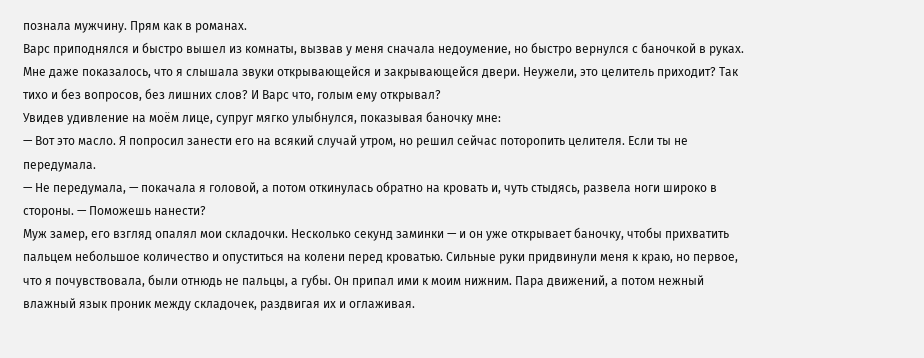познала мужчину. Прям как в романах.
Варс приподнялся и быстро вышел из комнаты, вызвав у меня сначала недоумение, но быстро вернулся с баночкой в руках. Мне даже показалось, что я слышала звуки открывающейся и закрывающейся двери. Неужели, это целитель приходит? Так тихо и без вопросов, без лишних слов? И Варс что, голым ему открывал?
Увидев удивление на моём лице, супруг мягко улыбнулся, показывая баночку мне:
— Вот это масло. Я попросил занести его на всякий случай утром, но решил сейчас поторопить целителя. Если ты не передумала.
— Не передумала, — покачала я головой, а потом откинулась обратно на кровать и, чуть стыдясь, развела ноги широко в стороны. — Поможешь нанести?
Муж замер, его взгляд опалял мои складочки. Несколько секунд заминки — и он уже открывает баночку, чтобы прихватить пальцем небольшое количество и опуститься на колени перед кроватью. Сильные руки придвинули меня к краю, но первое, что я почувствовала, были отнюдь не пальцы, а губы. Он припал ими к моим нижним. Пара движений, а потом нежный влажный язык проник между складочек, раздвигая их и оглаживая.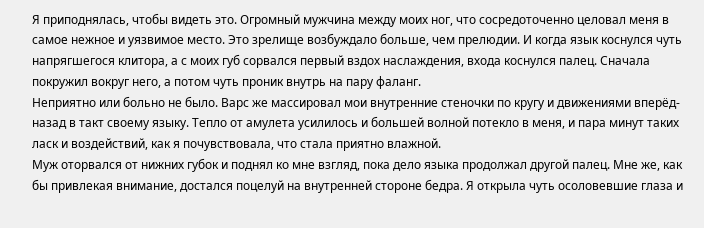Я приподнялась, чтобы видеть это. Огромный мужчина между моих ног, что сосредоточенно целовал меня в самое нежное и уязвимое место. Это зрелище возбуждало больше, чем прелюдии. И когда язык коснулся чуть напрягшегося клитора, а с моих губ сорвался первый вздох наслаждения, входа коснулся палец. Сначала покружил вокруг него, а потом чуть проник внутрь на пару фаланг.
Неприятно или больно не было. Варс же массировал мои внутренние стеночки по кругу и движениями вперёд-назад в такт своему языку. Тепло от амулета усилилось и большей волной потекло в меня, и пара минут таких ласк и воздействий, как я почувствовала, что стала приятно влажной.
Муж оторвался от нижних губок и поднял ко мне взгляд, пока дело языка продолжал другой палец. Мне же, как бы привлекая внимание, достался поцелуй на внутренней стороне бедра. Я открыла чуть осоловевшие глаза и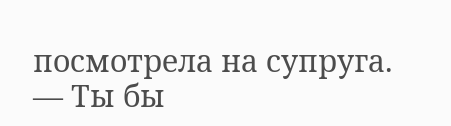посмотрела на супруга.
— Ты бы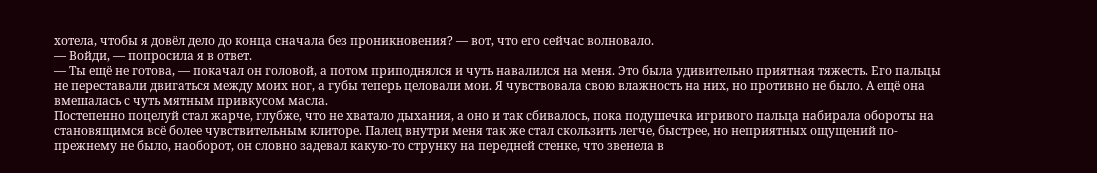хотела, чтобы я довёл дело до конца сначала без проникновения? — вот, что его сейчас волновало.
— Войди, — попросила я в ответ.
— Ты ещё не готова, — покачал он головой, а потом приподнялся и чуть навалился на меня. Это была удивительно приятная тяжесть. Его пальцы не переставали двигаться между моих ног, а губы теперь целовали мои. Я чувствовала свою влажность на них, но противно не было. А ещё она вмешалась с чуть мятным привкусом масла.
Постепенно поцелуй стал жарче, глубже, что не хватало дыхания, а оно и так сбивалось, пока подушечка игривого пальца набирала обороты на становящимся всё более чувствительным клиторе. Палец внутри меня так же стал скользить легче, быстрее, но неприятных ощущений по-прежнему не было, наоборот, он словно задевал какую-то струнку на передней стенке, что звенела в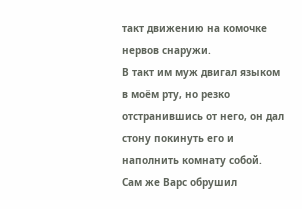такт движению на комочке нервов снаружи.
В такт им муж двигал языком в моём рту, но резко отстранившись от него, он дал стону покинуть его и наполнить комнату собой. Сам же Варс обрушил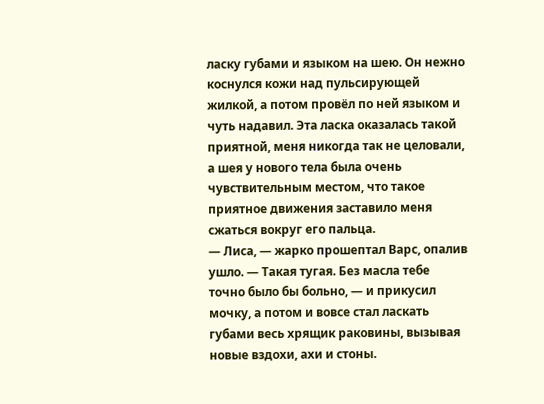ласку губами и языком на шею. Он нежно коснулся кожи над пульсирующей жилкой, а потом провёл по ней языком и чуть надавил. Эта ласка оказалась такой приятной, меня никогда так не целовали, а шея у нового тела была очень чувствительным местом, что такое приятное движения заставило меня сжаться вокруг его пальца.
— Лиса, — жарко прошептал Варс, опалив ушло. — Такая тугая. Без масла тебе точно было бы больно, — и прикусил мочку, а потом и вовсе стал ласкать губами весь хрящик раковины, вызывая новые вздохи, ахи и стоны.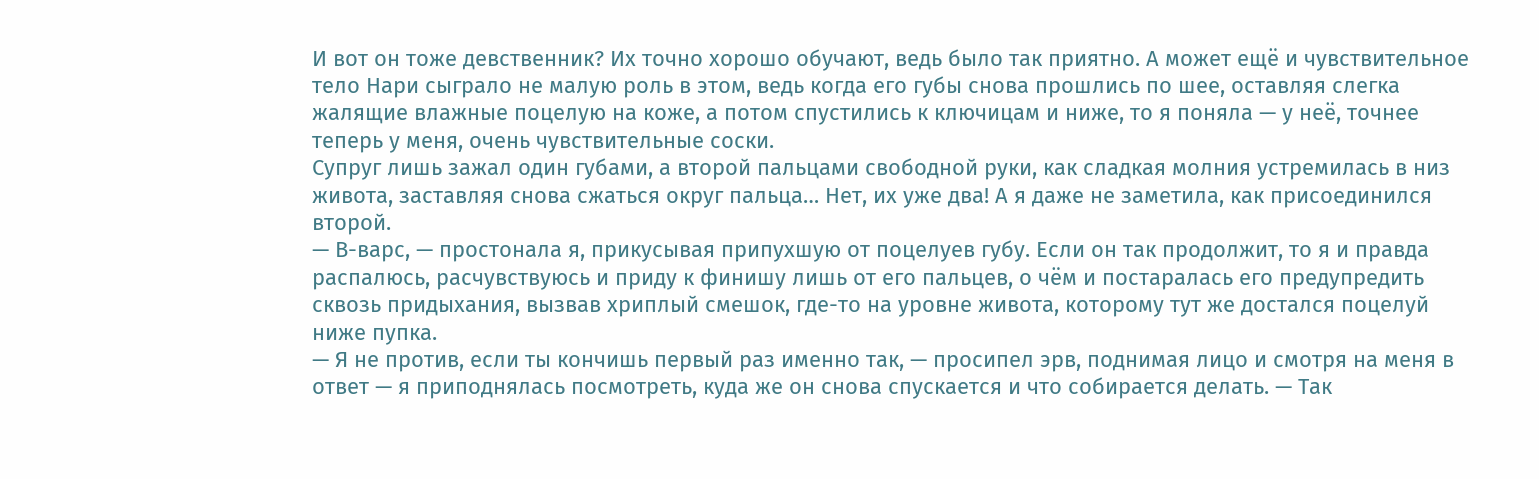И вот он тоже девственник? Их точно хорошо обучают, ведь было так приятно. А может ещё и чувствительное тело Нари сыграло не малую роль в этом, ведь когда его губы снова прошлись по шее, оставляя слегка жалящие влажные поцелую на коже, а потом спустились к ключицам и ниже, то я поняла — у неё, точнее теперь у меня, очень чувствительные соски.
Супруг лишь зажал один губами, а второй пальцами свободной руки, как сладкая молния устремилась в низ живота, заставляя снова сжаться округ пальца… Нет, их уже два! А я даже не заметила, как присоединился второй.
— В-варс, — простонала я, прикусывая припухшую от поцелуев губу. Если он так продолжит, то я и правда распалюсь, расчувствуюсь и приду к финишу лишь от его пальцев, о чём и постаралась его предупредить сквозь придыхания, вызвав хриплый смешок, где-то на уровне живота, которому тут же достался поцелуй ниже пупка.
— Я не против, если ты кончишь первый раз именно так, — просипел эрв, поднимая лицо и смотря на меня в ответ — я приподнялась посмотреть, куда же он снова спускается и что собирается делать. — Так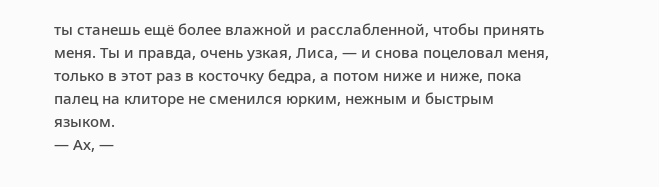ты станешь ещё более влажной и расслабленной, чтобы принять меня. Ты и правда, очень узкая, Лиса, — и снова поцеловал меня, только в этот раз в косточку бедра, а потом ниже и ниже, пока палец на клиторе не сменился юрким, нежным и быстрым языком.
— Ах, —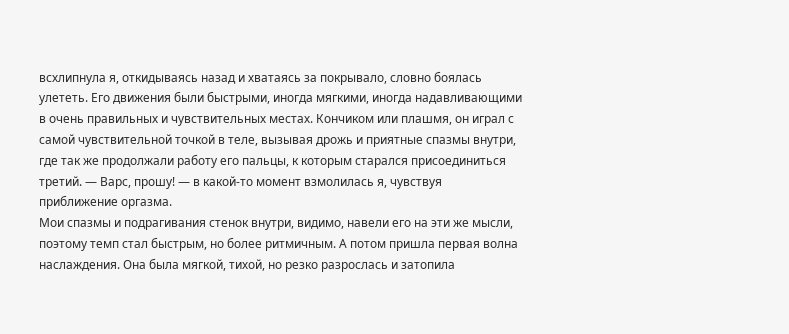всхлипнула я, откидываясь назад и хватаясь за покрывало, словно боялась улететь. Его движения были быстрыми, иногда мягкими, иногда надавливающими в очень правильных и чувствительных местах. Кончиком или плашмя, он играл с самой чувствительной точкой в теле, вызывая дрожь и приятные спазмы внутри, где так же продолжали работу его пальцы, к которым старался присоединиться третий. — Варс, прошу! — в какой-то момент взмолилась я, чувствуя приближение оргазма.
Мои спазмы и подрагивания стенок внутри, видимо, навели его на эти же мысли, поэтому темп стал быстрым, но более ритмичным. А потом пришла первая волна наслаждения. Она была мягкой, тихой, но резко разрослась и затопила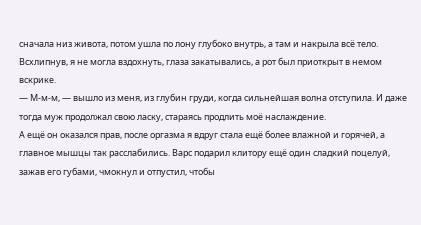сначала низ живота, потом ушла по лону глубоко внутрь, а там и накрыла всё тело. Всхлипнув, я не могла вздохнуть, глаза закатывались, а рот был приоткрыт в немом вскрике.
— М-м-м, — вышло из меня, из глубин груди, когда сильнейшая волна отступила. И даже тогда муж продолжал свою ласку, стараясь продлить моё наслаждение.
А ещё он оказался прав, после оргазма я вдруг стала ещё более влажной и горячей, а главное мышцы так расслабились. Варс подарил клитору ещё один сладкий поцелуй, зажав его губами, чмокнул и отпустил, чтобы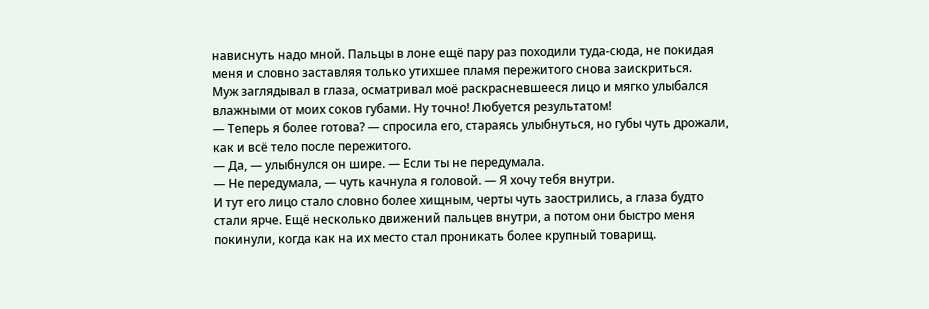нависнуть надо мной. Пальцы в лоне ещё пару раз походили туда-сюда, не покидая меня и словно заставляя только утихшее пламя пережитого снова заискриться.
Муж заглядывал в глаза, осматривал моё раскрасневшееся лицо и мягко улыбался влажными от моих соков губами. Ну точно! Любуется результатом!
— Теперь я более готова? — спросила его, стараясь улыбнуться, но губы чуть дрожали, как и всё тело после пережитого.
— Да, — улыбнулся он шире. — Если ты не передумала.
— Не передумала, — чуть качнула я головой. — Я хочу тебя внутри.
И тут его лицо стало словно более хищным, черты чуть заострились, а глаза будто стали ярче. Ещё несколько движений пальцев внутри, а потом они быстро меня покинули, когда как на их место стал проникать более крупный товарищ.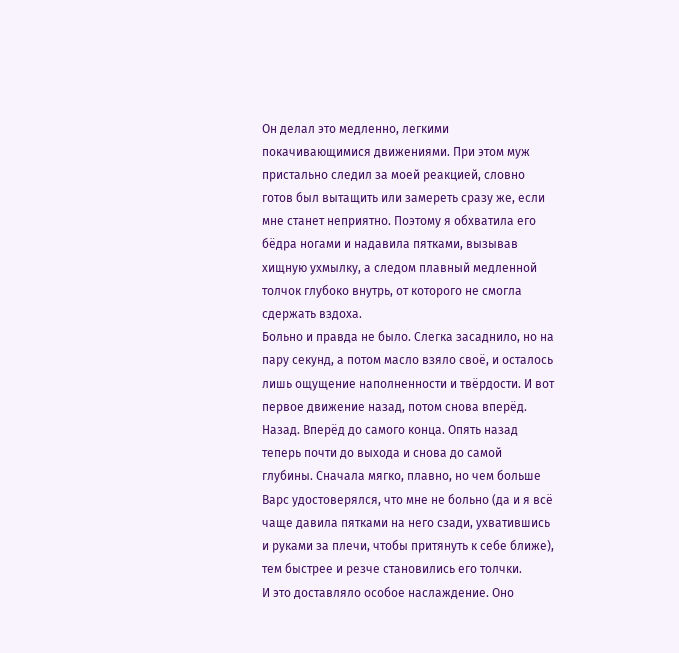Он делал это медленно, легкими покачивающимися движениями. При этом муж пристально следил за моей реакцией, словно готов был вытащить или замереть сразу же, если мне станет неприятно. Поэтому я обхватила его бёдра ногами и надавила пятками, вызывав хищную ухмылку, а следом плавный медленной толчок глубоко внутрь, от которого не смогла сдержать вздоха.
Больно и правда не было. Слегка засаднило, но на пару секунд, а потом масло взяло своё, и осталось лишь ощущение наполненности и твёрдости. И вот первое движение назад, потом снова вперёд. Назад. Вперёд до самого конца. Опять назад теперь почти до выхода и снова до самой глубины. Сначала мягко, плавно, но чем больше Варс удостоверялся, что мне не больно (да и я всё чаще давила пятками на него сзади, ухватившись и руками за плечи, чтобы притянуть к себе ближе), тем быстрее и резче становились его толчки.
И это доставляло особое наслаждение. Оно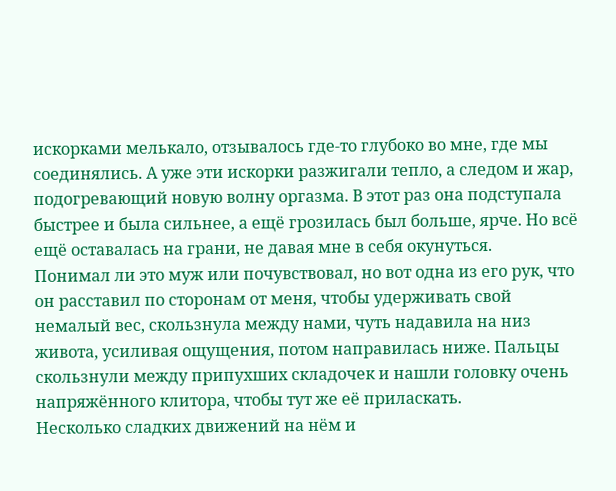искорками мелькало, отзывалось где-то глубоко во мне, где мы соединялись. А уже эти искорки разжигали тепло, а следом и жар, подогревающий новую волну оргазма. В этот раз она подступала быстрее и была сильнее, а ещё грозилась был больше, ярче. Но всё ещё оставалась на грани, не давая мне в себя окунуться.
Понимал ли это муж или почувствовал, но вот одна из его рук, что он расставил по сторонам от меня, чтобы удерживать свой немалый вес, скользнула между нами, чуть надавила на низ живота, усиливая ощущения, потом направилась ниже. Пальцы скользнули между припухших складочек и нашли головку очень напряжённого клитора, чтобы тут же её приласкать.
Несколько сладких движений на нём и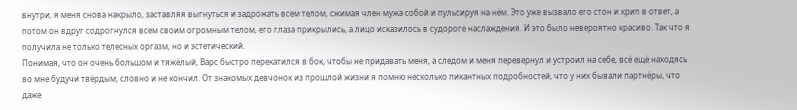внутри, я меня снова накрыло, заставляя выгнуться и задрожать всем телом, сжимая член мужа собой и пульсируя на нём. Это уже вызвало его стон и хрип в ответ, а потом он вдруг содрогнулся всем своим огромным телом, его глаза прикрылись, а лицо исказилось в судороге наслаждения. И это было невероятно красиво. Так что я получила не только телесных оргазм, но и эстетический.
Понимая, что он очень большом и тяжёлый, Варс быстро перекатился в бок, чтобы не придавать меня, а следом и меня перевернул и устроил на себе, всё ещё находясь во мне будучи твёрдым, словно и не кончил. От знакомых девчонок из прошлой жизни я помню несколько пикантных подробностей, что у них бывали партнёры, что даже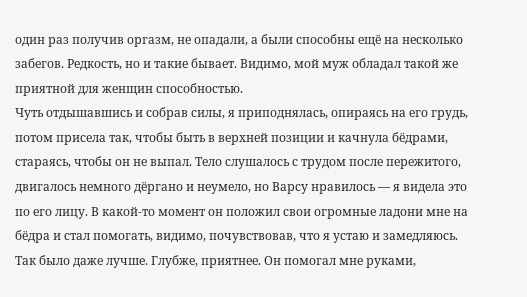один раз получив оргазм, не опадали, а были способны ещё на несколько забегов. Редкость, но и такие бывает. Видимо, мой муж обладал такой же приятной для женщин способностью.
Чуть отдышавшись и собрав силы, я приподнялась, опираясь на его грудь, потом присела так, чтобы быть в верхней позиции и качнула бёдрами, стараясь, чтобы он не выпал. Тело слушалось с трудом после пережитого, двигалось немного дёргано и неумело, но Варсу нравилось — я видела это по его лицу. В какой-то момент он положил свои огромные ладони мне на бёдра и стал помогать, видимо, почувствовав, что я устаю и замедляюсь.
Так было даже лучше. Глубже, приятнее. Он помогал мне руками,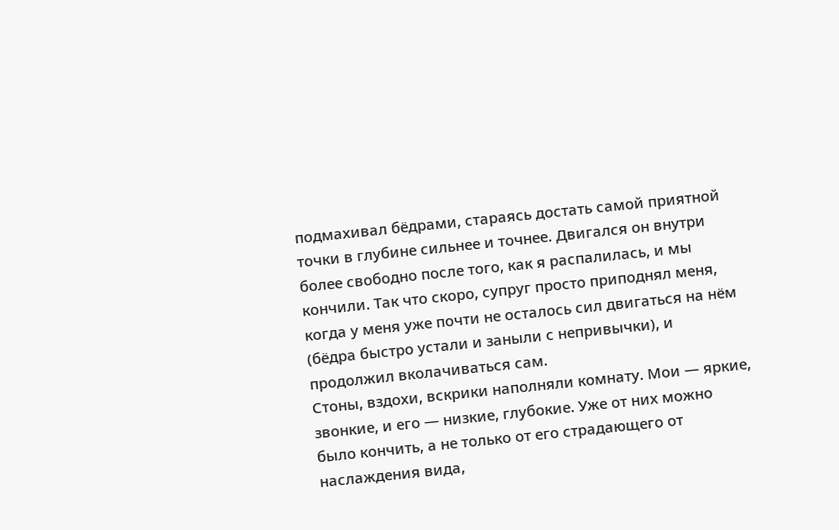подмахивал бёдрами, стараясь достать самой приятной точки в глубине сильнее и точнее. Двигался он внутри более свободно после того, как я распалилась, и мы кончили. Так что скоро, супруг просто приподнял меня, когда у меня уже почти не осталось сил двигаться на нём (бёдра быстро устали и заныли с непривычки), и продолжил вколачиваться сам.
Стоны, вздохи, вскрики наполняли комнату. Мои — яркие, звонкие, и его — низкие, глубокие. Уже от них можно было кончить, а не только от его страдающего от наслаждения вида,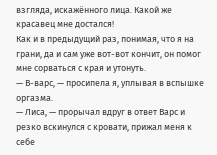взгляда, искажённого лица. Какой же красавец мне достался!
Как и в предыдущий раз, понимая, что я на грани, да и сам уже вот-вот кончит, он помог мне сорваться с края и утонуть.
— В-варс, — просипела я, уплывая в вспышке оргазма.
— Лиса, — прорычал вдруг в ответ Варс и резко вскинулся с кровати, прижал меня к себе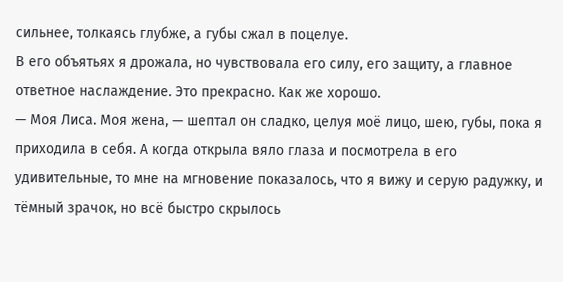сильнее, толкаясь глубже, а губы сжал в поцелуе.
В его объятьях я дрожала, но чувствовала его силу, его защиту, а главное ответное наслаждение. Это прекрасно. Как же хорошо.
— Моя Лиса. Моя жена, — шептал он сладко, целуя моё лицо, шею, губы, пока я приходила в себя. А когда открыла вяло глаза и посмотрела в его удивительные, то мне на мгновение показалось, что я вижу и серую радужку, и тёмный зрачок, но всё быстро скрылось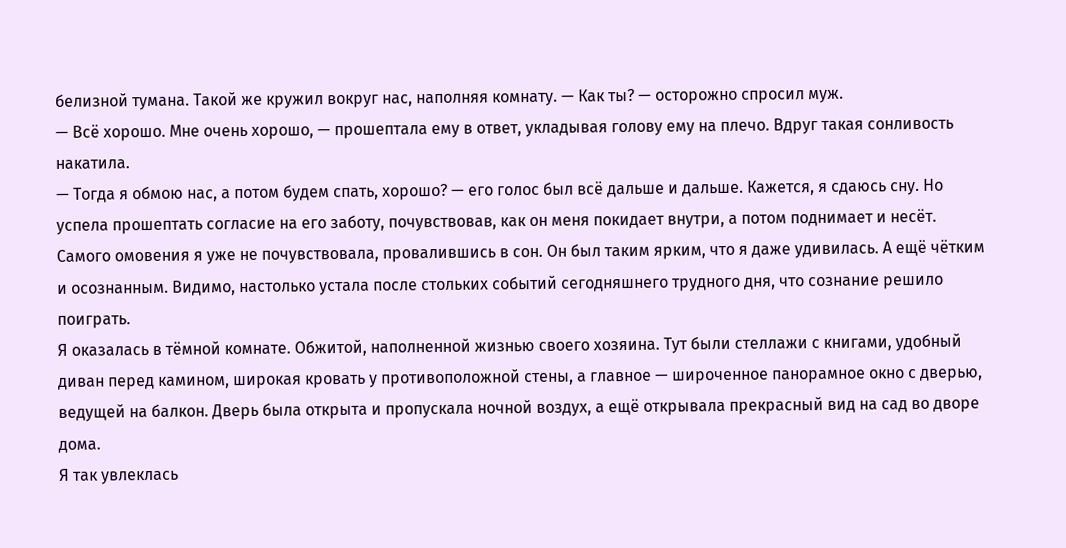белизной тумана. Такой же кружил вокруг нас, наполняя комнату. — Как ты? — осторожно спросил муж.
— Всё хорошо. Мне очень хорошо, — прошептала ему в ответ, укладывая голову ему на плечо. Вдруг такая сонливость накатила.
— Тогда я обмою нас, а потом будем спать, хорошо? — его голос был всё дальше и дальше. Кажется, я сдаюсь сну. Но успела прошептать согласие на его заботу, почувствовав, как он меня покидает внутри, а потом поднимает и несёт.
Самого омовения я уже не почувствовала, провалившись в сон. Он был таким ярким, что я даже удивилась. А ещё чётким и осознанным. Видимо, настолько устала после стольких событий сегодняшнего трудного дня, что сознание решило поиграть.
Я оказалась в тёмной комнате. Обжитой, наполненной жизнью своего хозяина. Тут были стеллажи с книгами, удобный диван перед камином, широкая кровать у противоположной стены, а главное — широченное панорамное окно с дверью, ведущей на балкон. Дверь была открыта и пропускала ночной воздух, а ещё открывала прекрасный вид на сад во дворе дома.
Я так увлеклась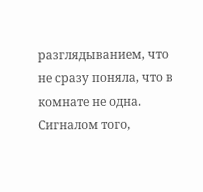разглядыванием, что не сразу поняла, что в комнате не одна. Сигналом того,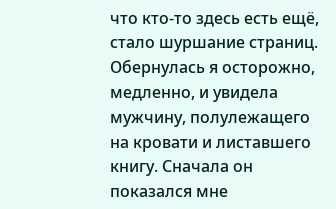что кто-то здесь есть ещё, стало шуршание страниц. Обернулась я осторожно, медленно, и увидела мужчину, полулежащего на кровати и листавшего книгу. Сначала он показался мне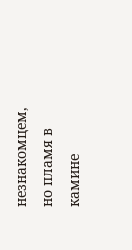незнакомцем, но пламя в камине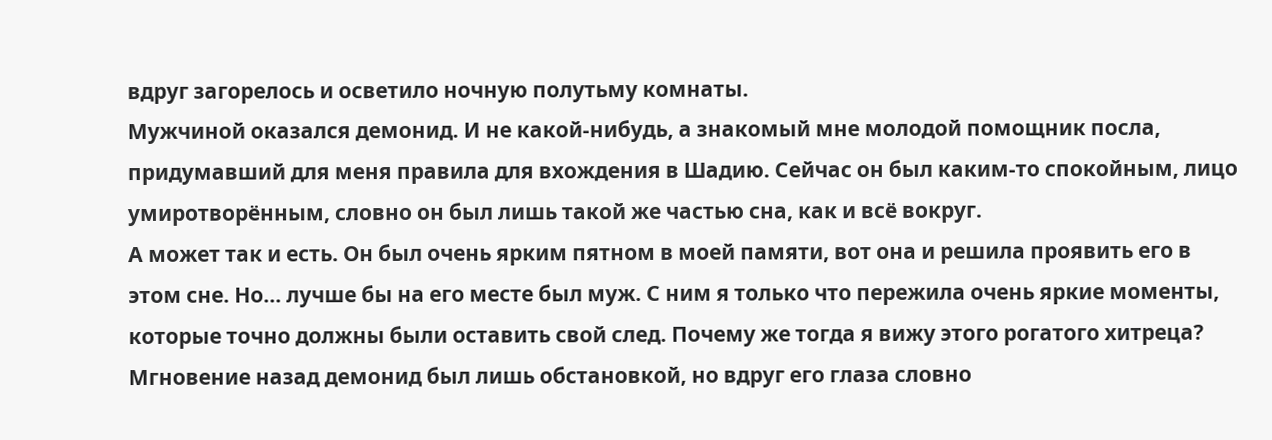вдруг загорелось и осветило ночную полутьму комнаты.
Мужчиной оказался демонид. И не какой-нибудь, а знакомый мне молодой помощник посла, придумавший для меня правила для вхождения в Шадию. Сейчас он был каким-то спокойным, лицо умиротворённым, словно он был лишь такой же частью сна, как и всё вокруг.
А может так и есть. Он был очень ярким пятном в моей памяти, вот она и решила проявить его в этом сне. Но… лучше бы на его месте был муж. С ним я только что пережила очень яркие моменты, которые точно должны были оставить свой след. Почему же тогда я вижу этого рогатого хитреца?
Мгновение назад демонид был лишь обстановкой, но вдруг его глаза словно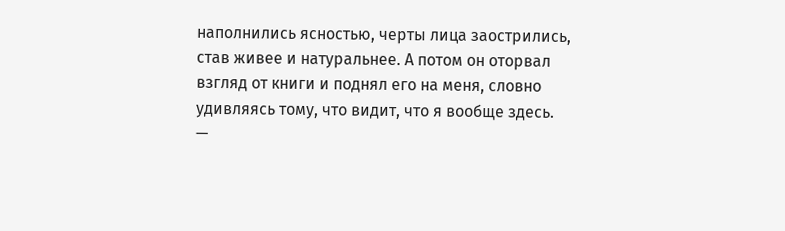наполнились ясностью, черты лица заострились, став живее и натуральнее. А потом он оторвал взгляд от книги и поднял его на меня, словно удивляясь тому, что видит, что я вообще здесь.
—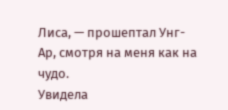Лиса, — прошептал Унг-Ар, смотря на меня как на чудо.
Увидела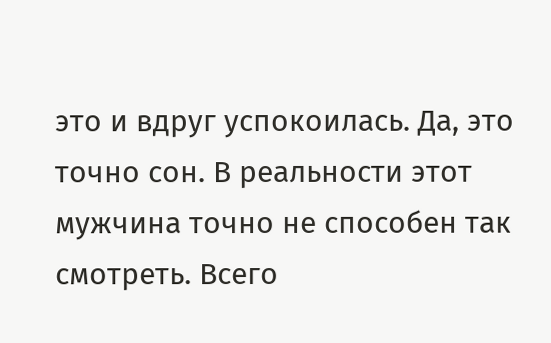это и вдруг успокоилась. Да, это точно сон. В реальности этот мужчина точно не способен так смотреть. Всего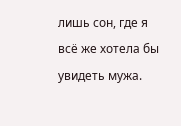лишь сон, где я всё же хотела бы увидеть мужа.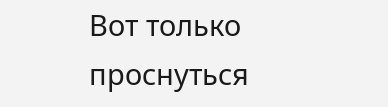Вот только проснуться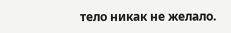тело никак не желало.